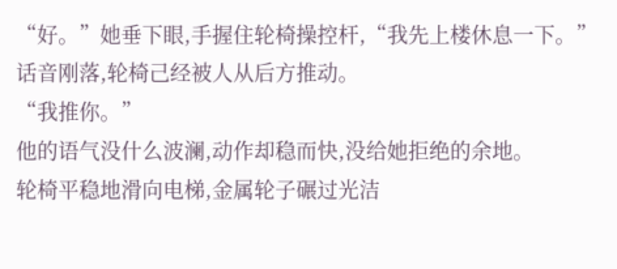“好。”她垂下眼,手握住轮椅操控杆,“我先上楼休息一下。”
话音刚落,轮椅己经被人从后方推动。
“我推你。”
他的语气没什么波澜,动作却稳而快,没给她拒绝的余地。
轮椅平稳地滑向电梯,金属轮子碾过光洁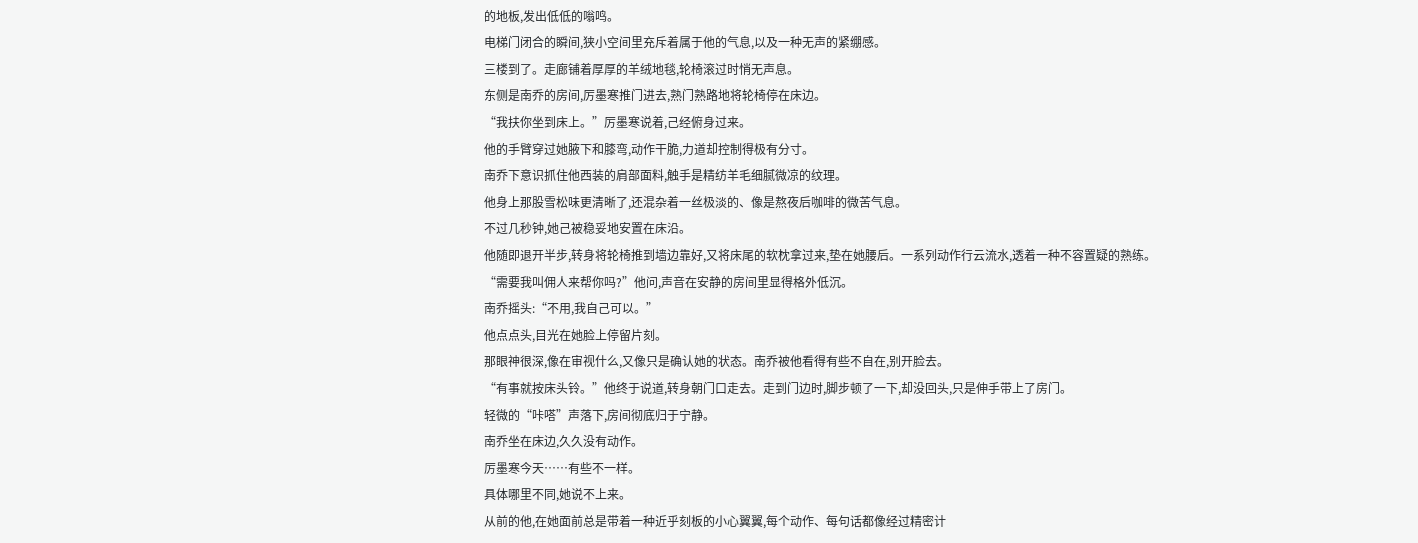的地板,发出低低的嗡鸣。
电梯门闭合的瞬间,狭小空间里充斥着属于他的气息,以及一种无声的紧绷感。
三楼到了。走廊铺着厚厚的羊绒地毯,轮椅滚过时悄无声息。
东侧是南乔的房间,厉墨寒推门进去,熟门熟路地将轮椅停在床边。
“我扶你坐到床上。”厉墨寒说着,己经俯身过来。
他的手臂穿过她腋下和膝弯,动作干脆,力道却控制得极有分寸。
南乔下意识抓住他西装的肩部面料,触手是精纺羊毛细腻微凉的纹理。
他身上那股雪松味更清晰了,还混杂着一丝极淡的、像是熬夜后咖啡的微苦气息。
不过几秒钟,她己被稳妥地安置在床沿。
他随即退开半步,转身将轮椅推到墙边靠好,又将床尾的软枕拿过来,垫在她腰后。一系列动作行云流水,透着一种不容置疑的熟练。
“需要我叫佣人来帮你吗?”他问,声音在安静的房间里显得格外低沉。
南乔摇头:“不用,我自己可以。”
他点点头,目光在她脸上停留片刻。
那眼神很深,像在审视什么,又像只是确认她的状态。南乔被他看得有些不自在,别开脸去。
“有事就按床头铃。”他终于说道,转身朝门口走去。走到门边时,脚步顿了一下,却没回头,只是伸手带上了房门。
轻微的“咔嗒”声落下,房间彻底归于宁静。
南乔坐在床边,久久没有动作。
厉墨寒今天……有些不一样。
具体哪里不同,她说不上来。
从前的他,在她面前总是带着一种近乎刻板的小心翼翼,每个动作、每句话都像经过精密计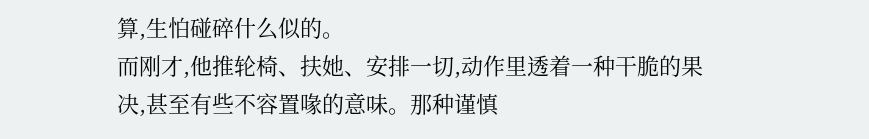算,生怕碰碎什么似的。
而刚才,他推轮椅、扶她、安排一切,动作里透着一种干脆的果决,甚至有些不容置喙的意味。那种谨慎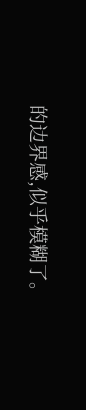的边界感,似乎模糊了。